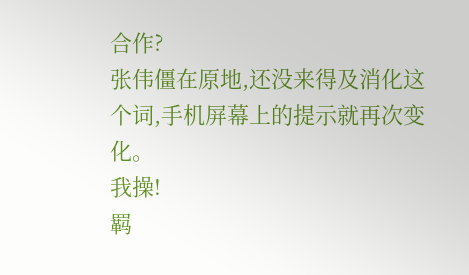合作?
张伟僵在原地,还没来得及消化这个词,手机屏幕上的提示就再次变化。
我操!
羁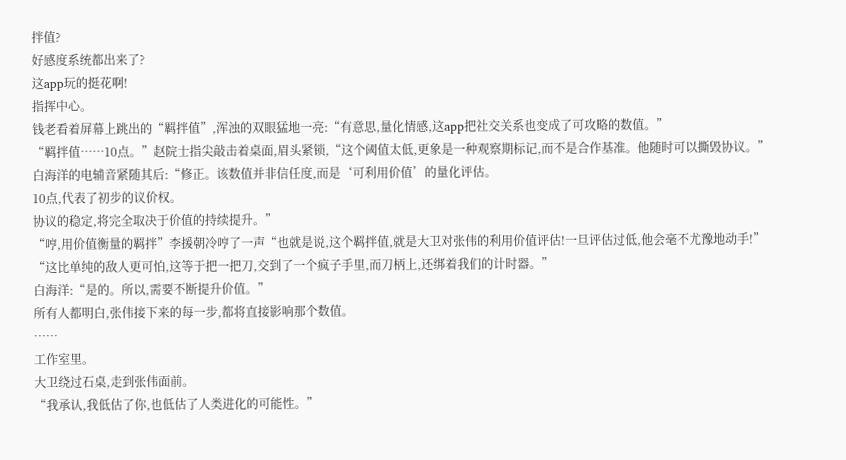拌值?
好感度系统都出来了?
这app玩的挺花啊!
指挥中心。
钱老看着屏幕上跳出的“羁拌值”,浑浊的双眼猛地一亮:“有意思,量化情感,这app把社交关系也变成了可攻略的数值。”
“羁拌值……10点。”赵院士指尖敲击着桌面,眉头紧锁,“这个阈值太低,更象是一种观察期标记,而不是合作基准。他随时可以撕毁协议。”
白海洋的电辅音紧随其后:“修正。该数值并非信任度,而是‘可利用价值’的量化评估。
10点,代表了初步的议价权。
协议的稳定,将完全取决于价值的持续提升。”
“哼,用价值衡量的羁拌”李援朝冷哼了一声“也就是说,这个羁拌值,就是大卫对张伟的利用价值评估!一旦评估过低,他会毫不尤豫地动手!”
“这比单纯的敌人更可怕,这等于把一把刀,交到了一个疯子手里,而刀柄上,还绑着我们的计时器。”
白海洋:“是的。所以,需要不断提升价值。”
所有人都明白,张伟接下来的每一步,都将直接影响那个数值。
……
工作室里。
大卫绕过石桌,走到张伟面前。
“我承认,我低估了你,也低估了人类进化的可能性。”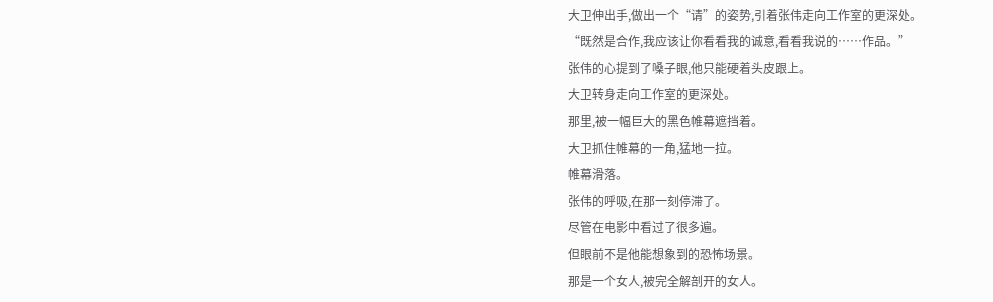大卫伸出手,做出一个“请”的姿势,引着张伟走向工作室的更深处。
“既然是合作,我应该让你看看我的诚意,看看我说的……作品。”
张伟的心提到了嗓子眼,他只能硬着头皮跟上。
大卫转身走向工作室的更深处。
那里,被一幅巨大的黑色帷幕遮挡着。
大卫抓住帷幕的一角,猛地一拉。
帷幕滑落。
张伟的呼吸,在那一刻停滞了。
尽管在电影中看过了很多遍。
但眼前不是他能想象到的恐怖场景。
那是一个女人,被完全解剖开的女人。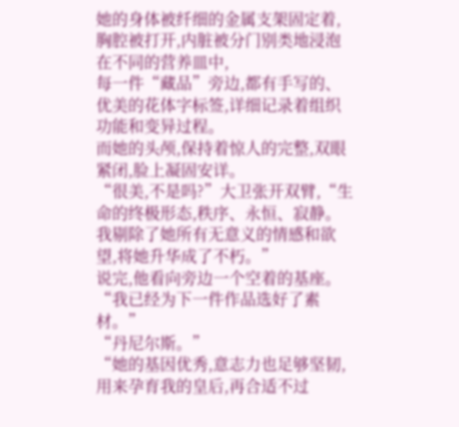她的身体被纤细的金属支架固定着,胸腔被打开,内脏被分门别类地浸泡在不同的营养皿中,
每一件“藏品”旁边,都有手写的、优美的花体字标签,详细记录着组织功能和变异过程。
而她的头颅,保持着惊人的完整,双眼紧闭,脸上凝固安详。
“很美,不是吗?”大卫张开双臂,“生命的终极形态,秩序、永恒、寂静。
我剔除了她所有无意义的情感和欲望,将她升华成了不朽。”
说完,他看向旁边一个空着的基座。
“我已经为下一件作品选好了素材。”
“丹尼尔斯。”
“她的基因优秀,意志力也足够坚韧,用来孕育我的皇后,再合适不过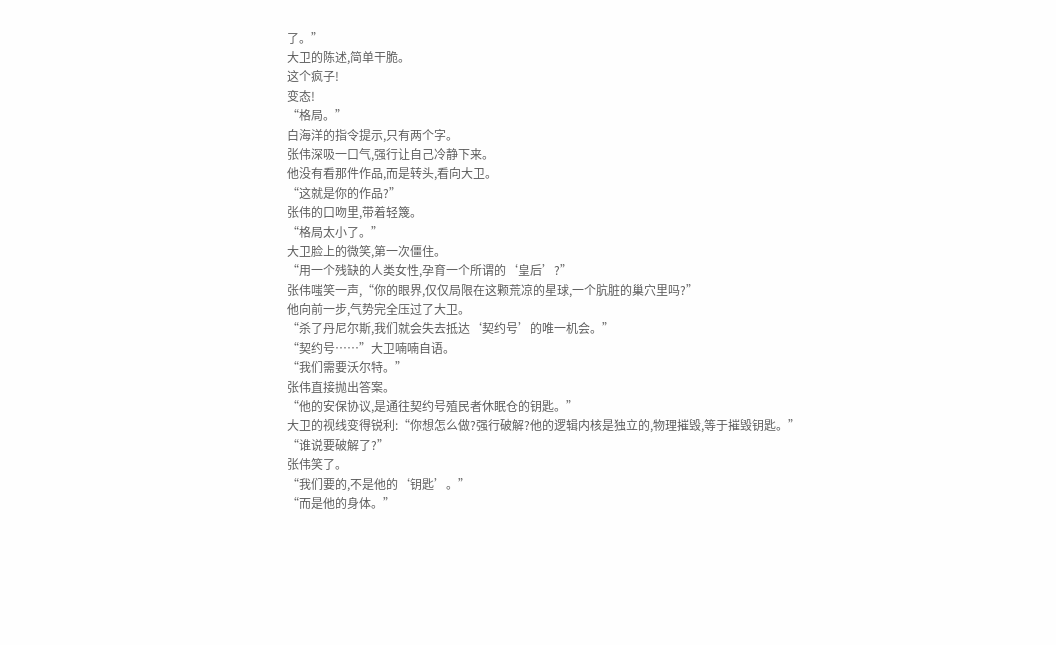了。”
大卫的陈述,简单干脆。
这个疯子!
变态!
“格局。”
白海洋的指令提示,只有两个字。
张伟深吸一口气,强行让自己冷静下来。
他没有看那件作品,而是转头,看向大卫。
“这就是你的作品?”
张伟的口吻里,带着轻篾。
“格局太小了。”
大卫脸上的微笑,第一次僵住。
“用一个残缺的人类女性,孕育一个所谓的‘皇后’?”
张伟嗤笑一声,“你的眼界,仅仅局限在这颗荒凉的星球,一个肮脏的巢穴里吗?”
他向前一步,气势完全压过了大卫。
“杀了丹尼尔斯,我们就会失去抵达‘契约号’的唯一机会。”
“契约号……”大卫喃喃自语。
“我们需要沃尔特。”
张伟直接抛出答案。
“他的安保协议,是通往契约号殖民者休眠仓的钥匙。”
大卫的视线变得锐利:“你想怎么做?强行破解?他的逻辑内核是独立的,物理摧毁,等于摧毁钥匙。”
“谁说要破解了?”
张伟笑了。
“我们要的,不是他的‘钥匙’。”
“而是他的身体。”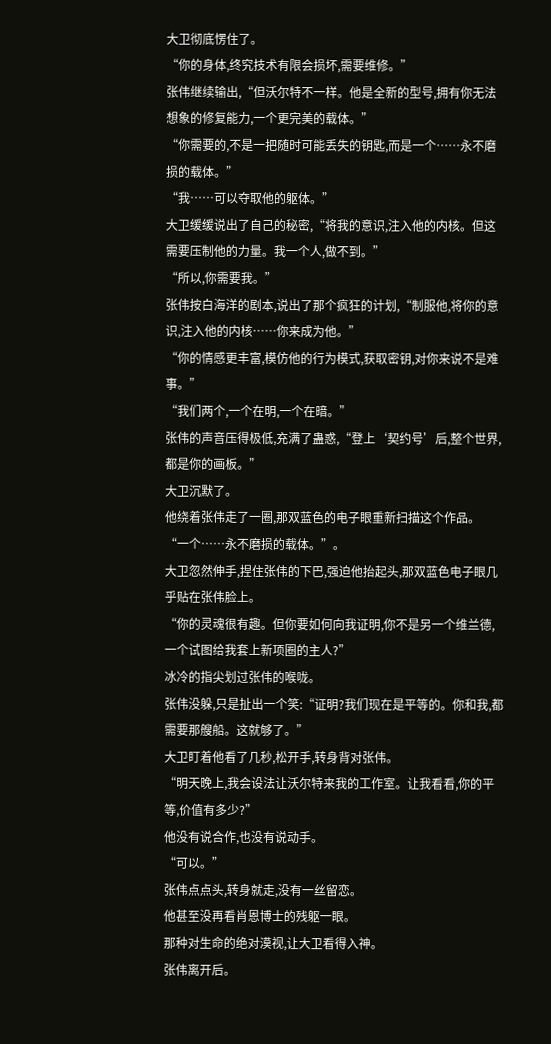大卫彻底愣住了。
“你的身体,终究技术有限会损坏,需要维修。”
张伟继续输出,“但沃尔特不一样。他是全新的型号,拥有你无法想象的修复能力,一个更完美的载体。”
“你需要的,不是一把随时可能丢失的钥匙,而是一个……永不磨损的载体。”
“我……可以夺取他的躯体。”
大卫缓缓说出了自己的秘密,“将我的意识,注入他的内核。但这需要压制他的力量。我一个人,做不到。”
“所以,你需要我。”
张伟按白海洋的剧本,说出了那个疯狂的计划,“制服他,将你的意识,注入他的内核……你来成为他。”
“你的情感更丰富,模仿他的行为模式,获取密钥,对你来说不是难事。”
“我们两个,一个在明,一个在暗。”
张伟的声音压得极低,充满了蛊惑,“登上‘契约号’后,整个世界,都是你的画板。”
大卫沉默了。
他绕着张伟走了一圈,那双蓝色的电子眼重新扫描这个作品。
“一个……永不磨损的载体。”。
大卫忽然伸手,捏住张伟的下巴,强迫他抬起头,那双蓝色电子眼几乎贴在张伟脸上。
“你的灵魂很有趣。但你要如何向我证明,你不是另一个维兰德,一个试图给我套上新项圈的主人?”
冰冷的指尖划过张伟的喉咙。
张伟没躲,只是扯出一个笑:“证明?我们现在是平等的。你和我,都需要那艘船。这就够了。”
大卫盯着他看了几秒,松开手,转身背对张伟。
“明天晚上,我会设法让沃尔特来我的工作室。让我看看,你的平等,价值有多少?”
他没有说合作,也没有说动手。
“可以。”
张伟点点头,转身就走,没有一丝留恋。
他甚至没再看肖恩博士的残躯一眼。
那种对生命的绝对漠视,让大卫看得入神。
张伟离开后。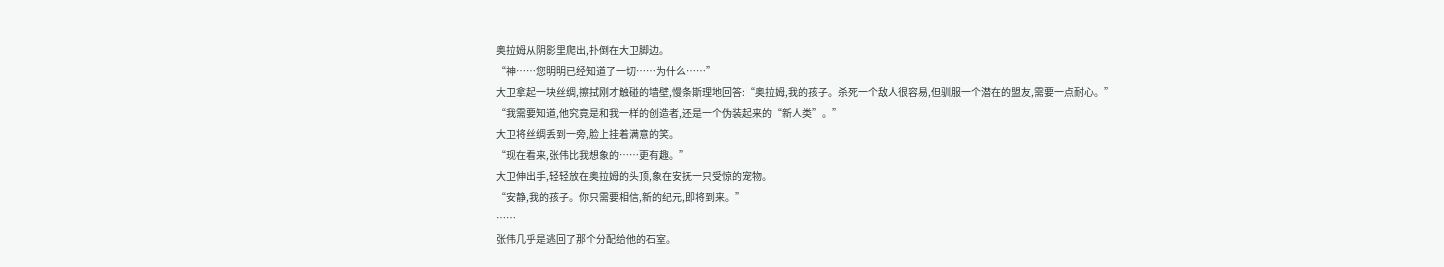奥拉姆从阴影里爬出,扑倒在大卫脚边。
“神……您明明已经知道了一切……为什么……”
大卫拿起一块丝绸,擦拭刚才触碰的墙壁,慢条斯理地回答:“奥拉姆,我的孩子。杀死一个敌人很容易,但驯服一个潜在的盟友,需要一点耐心。”
“我需要知道,他究竟是和我一样的创造者,还是一个伪装起来的“新人类”。”
大卫将丝绸丢到一旁,脸上挂着满意的笑。
“现在看来,张伟比我想象的……更有趣。”
大卫伸出手,轻轻放在奥拉姆的头顶,象在安抚一只受惊的宠物。
“安静,我的孩子。你只需要相信,新的纪元,即将到来。”
……
张伟几乎是逃回了那个分配给他的石室。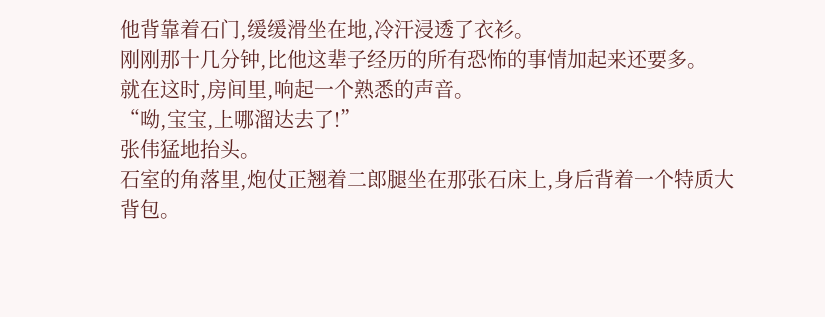他背靠着石门,缓缓滑坐在地,冷汗浸透了衣衫。
刚刚那十几分钟,比他这辈子经历的所有恐怖的事情加起来还要多。
就在这时,房间里,响起一个熟悉的声音。
“呦,宝宝,上哪溜达去了!”
张伟猛地抬头。
石室的角落里,炮仗正翘着二郎腿坐在那张石床上,身后背着一个特质大背包。